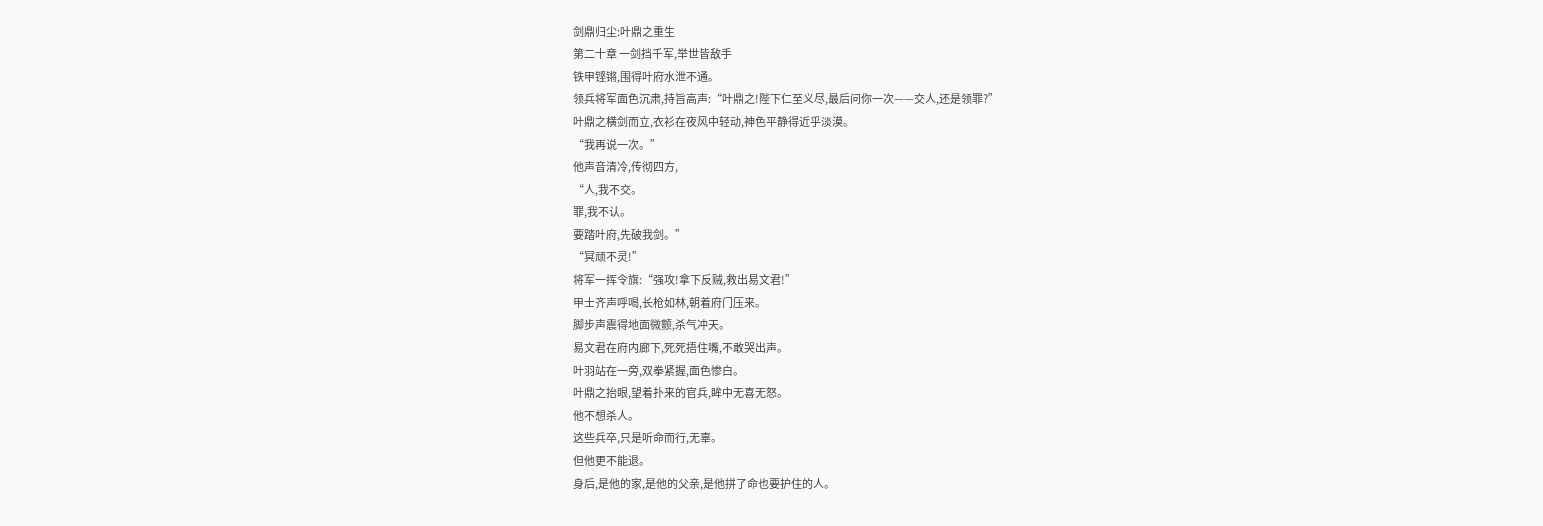剑鼎归尘:叶鼎之重生
第二十章 一剑挡千军,举世皆敌手
铁甲铿锵,围得叶府水泄不通。
领兵将军面色沉肃,持旨高声:“叶鼎之!陛下仁至义尽,最后问你一次——交人,还是领罪?”
叶鼎之横剑而立,衣衫在夜风中轻动,神色平静得近乎淡漠。
“我再说一次。”
他声音清冷,传彻四方,
“人,我不交。
罪,我不认。
要踏叶府,先破我剑。”
“冥顽不灵!”
将军一挥令旗:“强攻!拿下反贼,救出易文君!”
甲士齐声呼喝,长枪如林,朝着府门压来。
脚步声震得地面微颤,杀气冲天。
易文君在府内廊下,死死捂住嘴,不敢哭出声。
叶羽站在一旁,双拳紧握,面色惨白。
叶鼎之抬眼,望着扑来的官兵,眸中无喜无怒。
他不想杀人。
这些兵卒,只是听命而行,无辜。
但他更不能退。
身后,是他的家,是他的父亲,是他拼了命也要护住的人。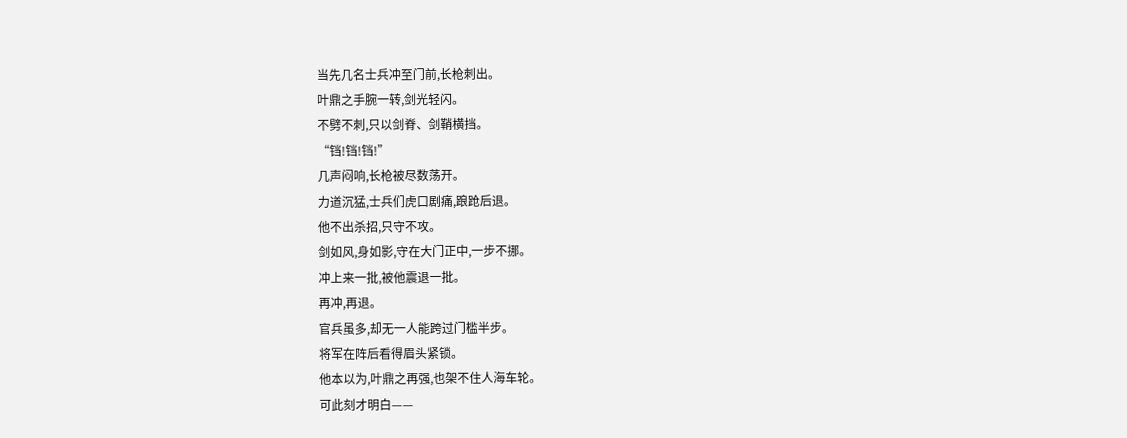当先几名士兵冲至门前,长枪刺出。
叶鼎之手腕一转,剑光轻闪。
不劈不刺,只以剑脊、剑鞘横挡。
“铛!铛!铛!”
几声闷响,长枪被尽数荡开。
力道沉猛,士兵们虎口剧痛,踉跄后退。
他不出杀招,只守不攻。
剑如风,身如影,守在大门正中,一步不挪。
冲上来一批,被他震退一批。
再冲,再退。
官兵虽多,却无一人能跨过门槛半步。
将军在阵后看得眉头紧锁。
他本以为,叶鼎之再强,也架不住人海车轮。
可此刻才明白——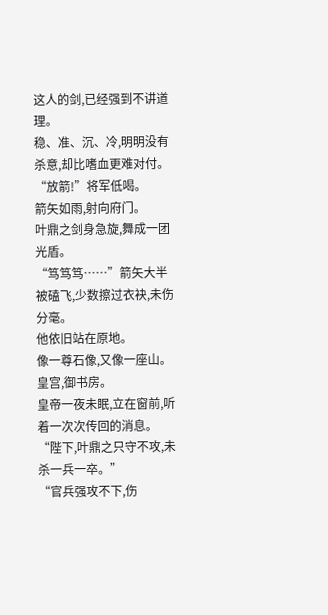这人的剑,已经强到不讲道理。
稳、准、沉、冷,明明没有杀意,却比嗜血更难对付。
“放箭!”将军低喝。
箭矢如雨,射向府门。
叶鼎之剑身急旋,舞成一团光盾。
“笃笃笃……”箭矢大半被磕飞,少数擦过衣袂,未伤分毫。
他依旧站在原地。
像一尊石像,又像一座山。
皇宫,御书房。
皇帝一夜未眠,立在窗前,听着一次次传回的消息。
“陛下,叶鼎之只守不攻,未杀一兵一卒。”
“官兵强攻不下,伤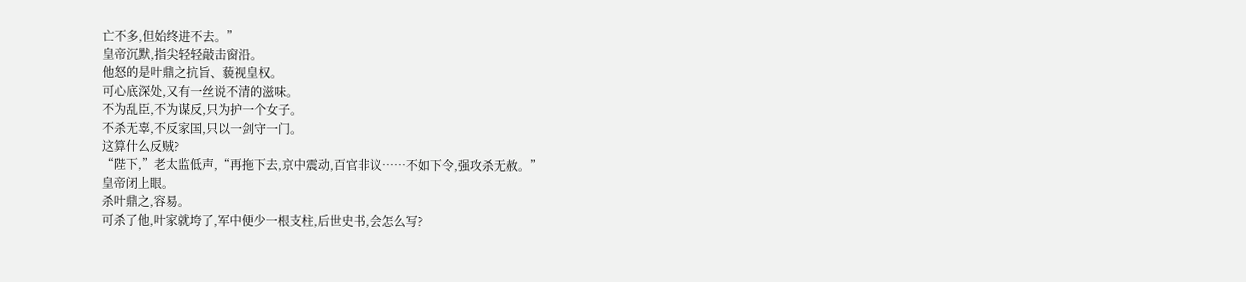亡不多,但始终进不去。”
皇帝沉默,指尖轻轻敲击窗沿。
他怒的是叶鼎之抗旨、藐视皇权。
可心底深处,又有一丝说不清的滋味。
不为乱臣,不为谋反,只为护一个女子。
不杀无辜,不反家国,只以一剑守一门。
这算什么反贼?
“陛下,”老太监低声,“再拖下去,京中震动,百官非议……不如下令,强攻杀无赦。”
皇帝闭上眼。
杀叶鼎之,容易。
可杀了他,叶家就垮了,军中便少一根支柱,后世史书,会怎么写?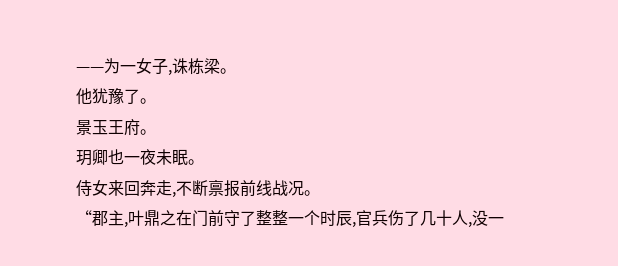——为一女子,诛栋梁。
他犹豫了。
景玉王府。
玥卿也一夜未眠。
侍女来回奔走,不断禀报前线战况。
“郡主,叶鼎之在门前守了整整一个时辰,官兵伤了几十人,没一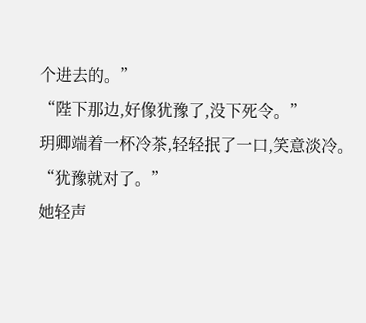个进去的。”
“陛下那边,好像犹豫了,没下死令。”
玥卿端着一杯冷茶,轻轻抿了一口,笑意淡冷。
“犹豫就对了。”
她轻声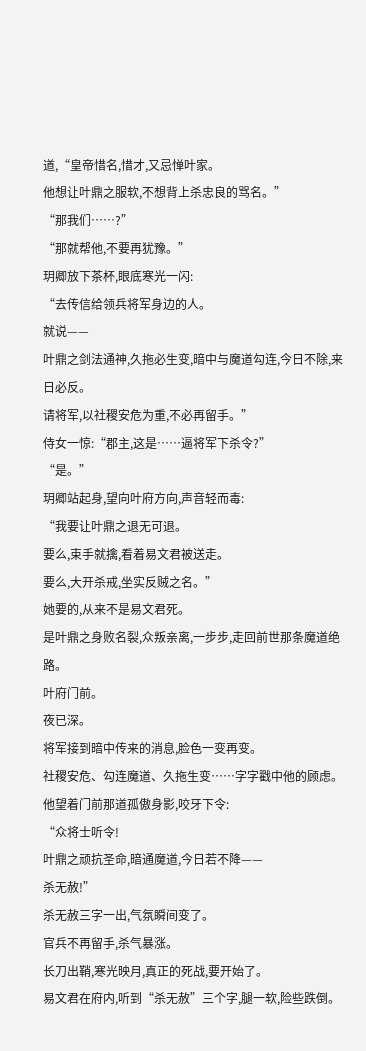道,“皇帝惜名,惜才,又忌惮叶家。
他想让叶鼎之服软,不想背上杀忠良的骂名。”
“那我们……?”
“那就帮他,不要再犹豫。”
玥卿放下茶杯,眼底寒光一闪:
“去传信给领兵将军身边的人。
就说——
叶鼎之剑法通神,久拖必生变,暗中与魔道勾连,今日不除,来日必反。
请将军,以社稷安危为重,不必再留手。”
侍女一惊:“郡主,这是……逼将军下杀令?”
“是。”
玥卿站起身,望向叶府方向,声音轻而毒:
“我要让叶鼎之退无可退。
要么,束手就擒,看着易文君被送走。
要么,大开杀戒,坐实反贼之名。”
她要的,从来不是易文君死。
是叶鼎之身败名裂,众叛亲离,一步步,走回前世那条魔道绝路。
叶府门前。
夜已深。
将军接到暗中传来的消息,脸色一变再变。
社稷安危、勾连魔道、久拖生变……字字戳中他的顾虑。
他望着门前那道孤傲身影,咬牙下令:
“众将士听令!
叶鼎之顽抗圣命,暗通魔道,今日若不降——
杀无赦!”
杀无赦三字一出,气氛瞬间变了。
官兵不再留手,杀气暴涨。
长刀出鞘,寒光映月,真正的死战,要开始了。
易文君在府内,听到“杀无赦”三个字,腿一软,险些跌倒。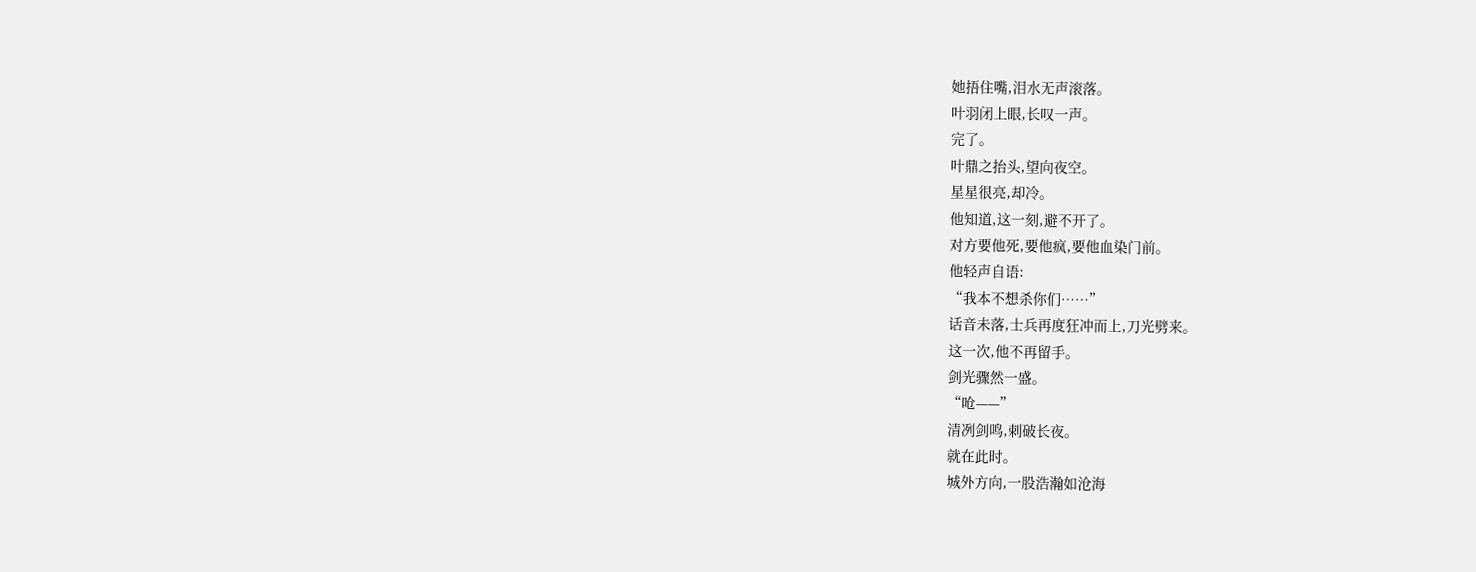她捂住嘴,泪水无声滚落。
叶羽闭上眼,长叹一声。
完了。
叶鼎之抬头,望向夜空。
星星很亮,却冷。
他知道,这一刻,避不开了。
对方要他死,要他疯,要他血染门前。
他轻声自语:
“我本不想杀你们……”
话音未落,士兵再度狂冲而上,刀光劈来。
这一次,他不再留手。
剑光骤然一盛。
“呛——”
清冽剑鸣,刺破长夜。
就在此时。
城外方向,一股浩瀚如沧海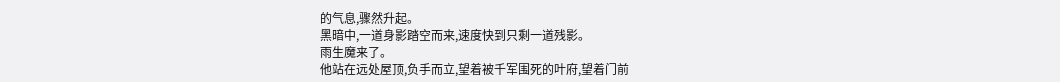的气息,骤然升起。
黑暗中,一道身影踏空而来,速度快到只剩一道残影。
雨生魔来了。
他站在远处屋顶,负手而立,望着被千军围死的叶府,望着门前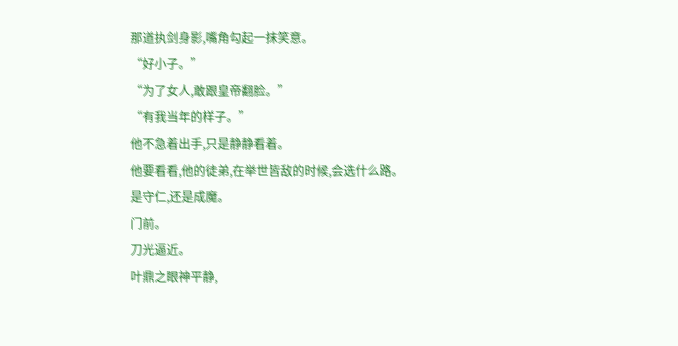那道执剑身影,嘴角勾起一抹笑意。
“好小子。”
“为了女人,敢跟皇帝翻脸。”
“有我当年的样子。”
他不急着出手,只是静静看着。
他要看看,他的徒弟,在举世皆敌的时候,会选什么路。
是守仁,还是成魔。
门前。
刀光逼近。
叶鼎之眼神平静,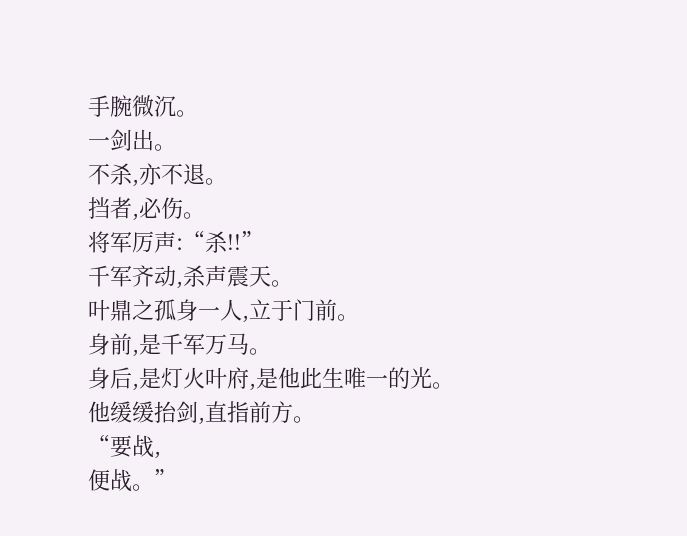手腕微沉。
一剑出。
不杀,亦不退。
挡者,必伤。
将军厉声:“杀!!”
千军齐动,杀声震天。
叶鼎之孤身一人,立于门前。
身前,是千军万马。
身后,是灯火叶府,是他此生唯一的光。
他缓缓抬剑,直指前方。
“要战,
便战。”